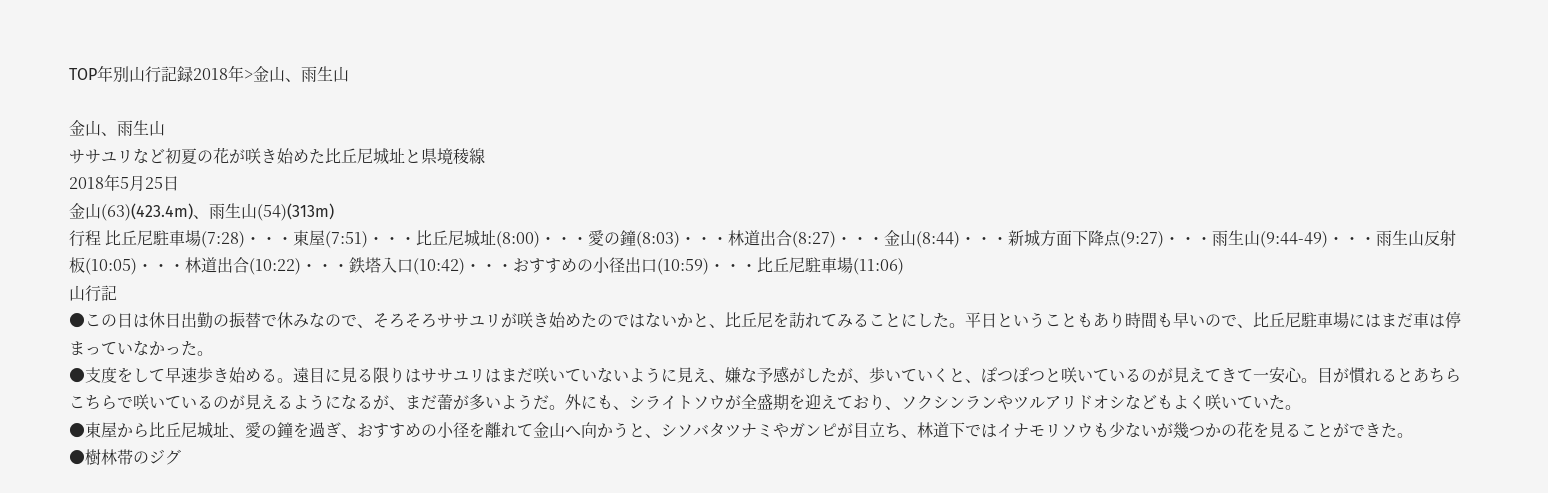TOP年別山行記録2018年>金山、雨生山

金山、雨生山
ササユリなど初夏の花が咲き始めた比丘尼城址と県境稜線
2018年5月25日
金山(63)(423.4m)、雨生山(54)(313m)
行程 比丘尼駐車場(7:28)・・・東屋(7:51)・・・比丘尼城址(8:00)・・・愛の鐘(8:03)・・・林道出合(8:27)・・・金山(8:44)・・・新城方面下降点(9:27)・・・雨生山(9:44-49)・・・雨生山反射板(10:05)・・・林道出合(10:22)・・・鉄塔入口(10:42)・・・おすすめの小径出口(10:59)・・・比丘尼駐車場(11:06)
山行記
●この日は休日出勤の振替で休みなので、そろそろササユリが咲き始めたのではないかと、比丘尼を訪れてみることにした。平日ということもあり時間も早いので、比丘尼駐車場にはまだ車は停まっていなかった。
●支度をして早速歩き始める。遠目に見る限りはササユリはまだ咲いていないように見え、嫌な予感がしたが、歩いていくと、ぽつぽつと咲いているのが見えてきて一安心。目が慣れるとあちらこちらで咲いているのが見えるようになるが、まだ蕾が多いようだ。外にも、シライトソウが全盛期を迎えており、ソクシンランやツルアリドオシなどもよく咲いていた。
●東屋から比丘尼城址、愛の鐘を過ぎ、おすすめの小径を離れて金山へ向かうと、シソバタツナミやガンピが目立ち、林道下ではイナモリソウも少ないが幾つかの花を見ることができた。
●樹林帯のジグ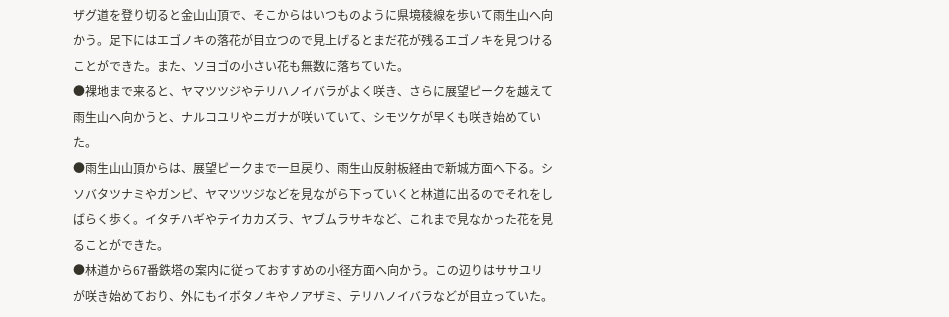ザグ道を登り切ると金山山頂で、そこからはいつものように県境稜線を歩いて雨生山へ向かう。足下にはエゴノキの落花が目立つので見上げるとまだ花が残るエゴノキを見つけることができた。また、ソヨゴの小さい花も無数に落ちていた。
●裸地まで来ると、ヤマツツジやテリハノイバラがよく咲き、さらに展望ピークを越えて雨生山へ向かうと、ナルコユリやニガナが咲いていて、シモツケが早くも咲き始めていた。
●雨生山山頂からは、展望ピークまで一旦戻り、雨生山反射板経由で新城方面へ下る。シソバタツナミやガンピ、ヤマツツジなどを見ながら下っていくと林道に出るのでそれをしばらく歩く。イタチハギやテイカカズラ、ヤブムラサキなど、これまで見なかった花を見ることができた。
●林道から67番鉄塔の案内に従っておすすめの小径方面へ向かう。この辺りはササユリが咲き始めており、外にもイボタノキやノアザミ、テリハノイバラなどが目立っていた。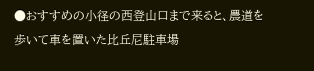●おすすめの小径の西登山口まで来ると、農道を歩いて車を置いた比丘尼駐車場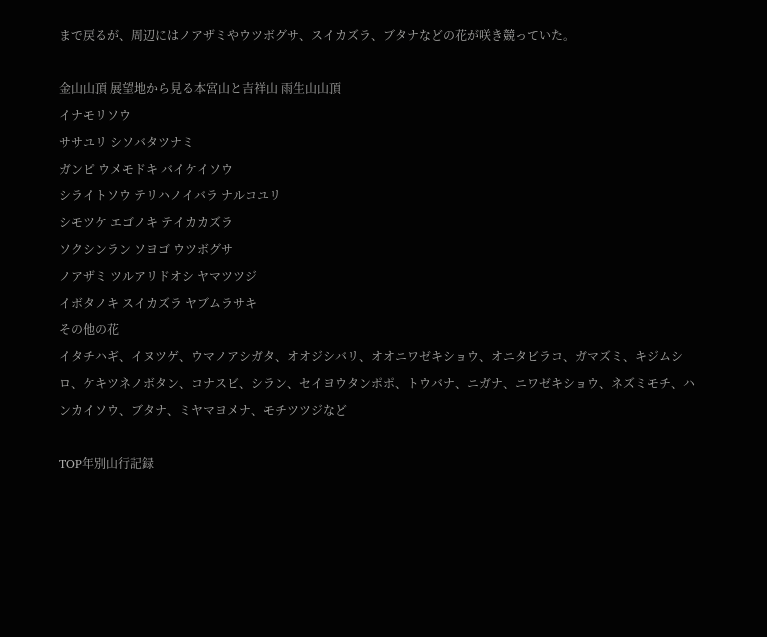まで戻るが、周辺にはノアザミやウツボグサ、スイカズラ、ブタナなどの花が咲き競っていた。

金山山頂 展望地から見る本宮山と吉祥山 雨生山山頂
イナモリソウ
ササユリ シソバタツナミ
ガンピ ウメモドキ バイケイソウ
シライトソウ テリハノイバラ ナルコユリ
シモツケ エゴノキ テイカカズラ
ソクシンラン ソヨゴ ウツボグサ
ノアザミ ツルアリドオシ ヤマツツジ
イボタノキ スイカズラ ヤブムラサキ
その他の花
イタチハギ、イヌツゲ、ウマノアシガタ、オオジシバリ、オオニワゼキショウ、オニタビラコ、ガマズミ、キジムシロ、ケキツネノボタン、コナスビ、シラン、セイヨウタンポポ、トウバナ、ニガナ、ニワゼキショウ、ネズミモチ、ハンカイソウ、ブタナ、ミヤマヨメナ、モチツツジなど

TOP年別山行記録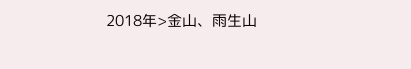2018年>金山、雨生山